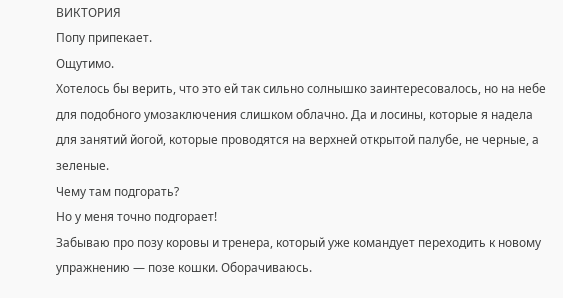ВИКТОРИЯ
Попу припекает.
Ощутимо.
Хотелось бы верить, что это ей так сильно солнышко заинтересовалось, но на небе для подобного умозаключения слишком облачно. Да и лосины, которые я надела для занятий йогой, которые проводятся на верхней открытой палубе, не черные, а зеленые.
Чему там подгорать?
Но у меня точно подгорает!
Забываю про позу коровы и тренера, который уже командует переходить к новому упражнению — позе кошки. Оборачиваюсь.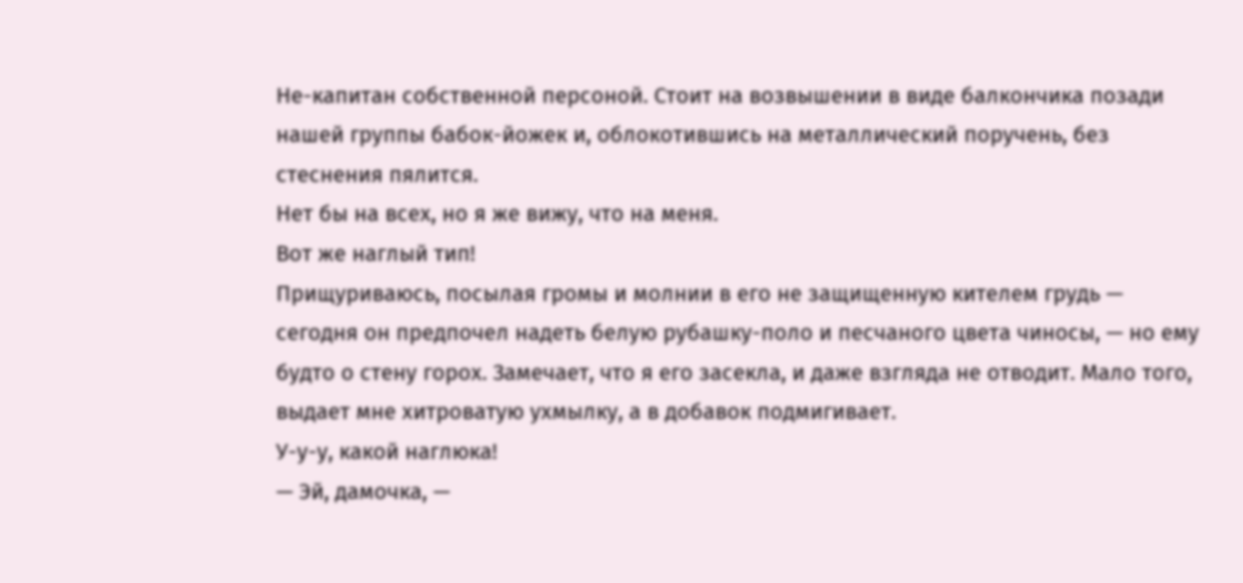Не-капитан собственной персоной. Стоит на возвышении в виде балкончика позади нашей группы бабок-йожек и, облокотившись на металлический поручень, без стеснения пялится.
Нет бы на всех, но я же вижу, что на меня.
Вот же наглый тип!
Прищуриваюсь, посылая громы и молнии в его не защищенную кителем грудь — сегодня он предпочел надеть белую рубашку-поло и песчаного цвета чиносы, — но ему будто о стену горох. Замечает, что я его засекла, и даже взгляда не отводит. Мало того, выдает мне хитроватую ухмылку, а в добавок подмигивает.
У-у-у, какой наглюка!
— Эй, дамочка, —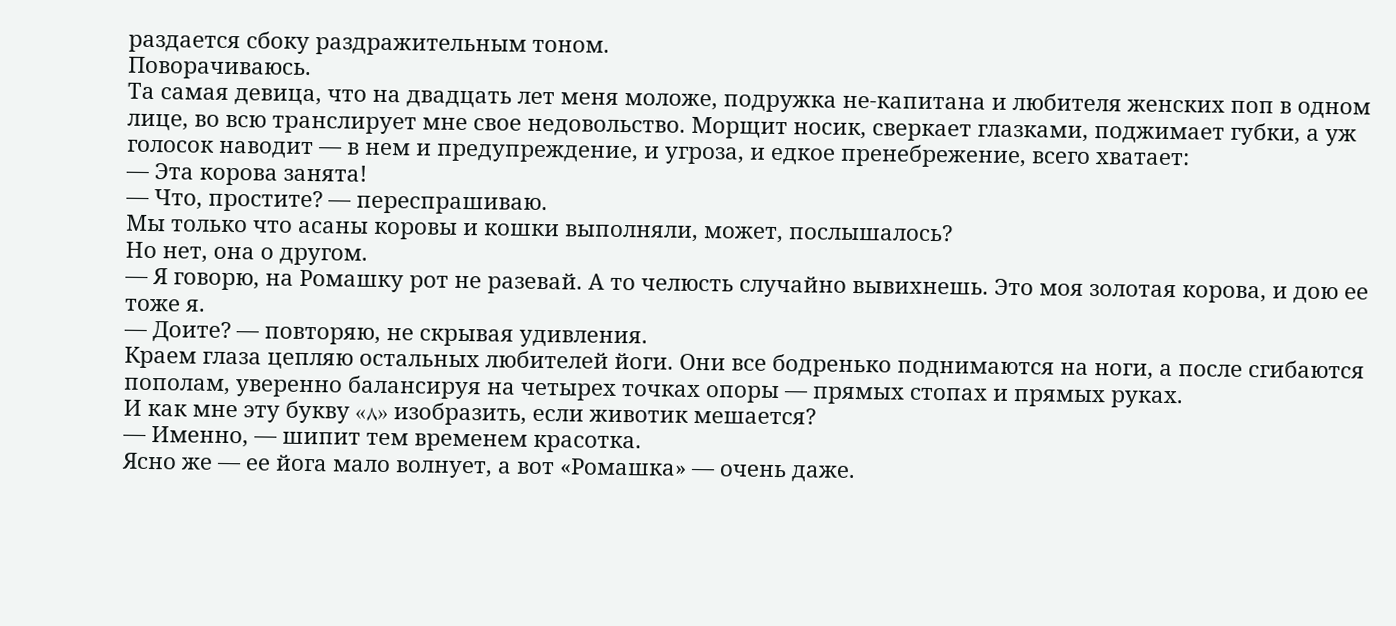раздается сбоку раздражительным тоном.
Поворачиваюсь.
Та самая девица, что на двадцать лет меня моложе, подружка не-капитана и любителя женских поп в одном лице, во всю транслирует мне свое недовольство. Морщит носик, сверкает глазками, поджимает губки, а уж голосок наводит — в нем и предупреждение, и угроза, и едкое пренебрежение, всего хватает:
— Эта корова занята!
— Что, простите? — переспрашиваю.
Мы только что асаны коровы и кошки выполняли, может, послышалось?
Но нет, она о другом.
— Я говорю, на Ромашку рот не разевай. А то челюсть случайно вывихнешь. Это моя золотая корова, и дою ее тоже я.
— Доите? — повторяю, не скрывая удивления.
Краем глаза цепляю остальных любителей йоги. Они все бодренько поднимаются на ноги, а после сгибаются пополам, уверенно балансируя на четырех точках опоры — прямых стопах и прямых руках.
И как мне эту букву «۸» изобразить, если животик мешается?
— Именно, — шипит тем временем красотка.
Ясно же — ее йога мало волнует, а вот «Ромашка» — очень даже.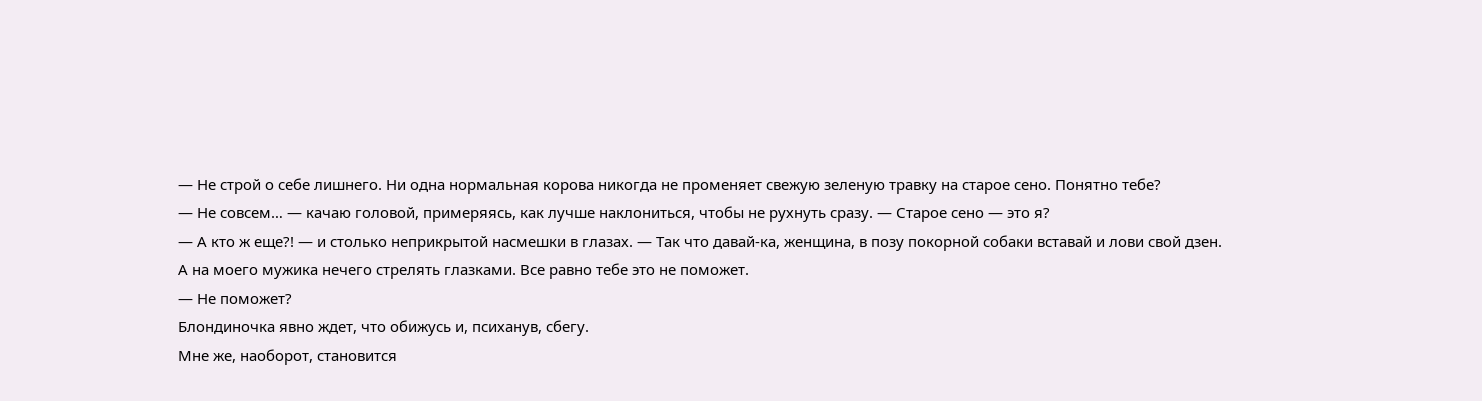— Не строй о себе лишнего. Ни одна нормальная корова никогда не променяет свежую зеленую травку на старое сено. Понятно тебе?
— Не совсем… — качаю головой, примеряясь, как лучше наклониться, чтобы не рухнуть сразу. — Старое сено — это я?
— А кто ж еще?! — и столько неприкрытой насмешки в глазах. — Так что давай-ка, женщина, в позу покорной собаки вставай и лови свой дзен. А на моего мужика нечего стрелять глазками. Все равно тебе это не поможет.
— Не поможет?
Блондиночка явно ждет, что обижусь и, психанув, сбегу.
Мне же, наоборот, становится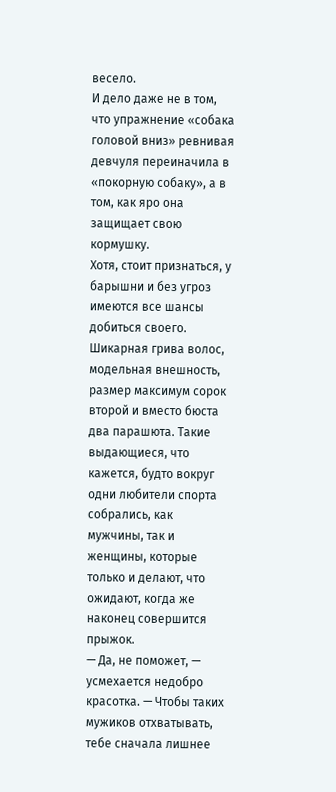весело.
И дело даже не в том, что упражнение «собака головой вниз» ревнивая девчуля переиначила в «покорную собаку», а в том, как яро она защищает свою кормушку.
Хотя, стоит признаться, у барышни и без угроз имеются все шансы добиться своего. Шикарная грива волос, модельная внешность, размер максимум сорок второй и вместо бюста два парашюта. Такие выдающиеся, что кажется, будто вокруг одни любители спорта собрались, как мужчины, так и женщины, которые только и делают, что ожидают, когда же наконец совершится прыжок.
— Да, не поможет, — усмехается недобро красотка. — Чтобы таких мужиков отхватывать, тебе сначала лишнее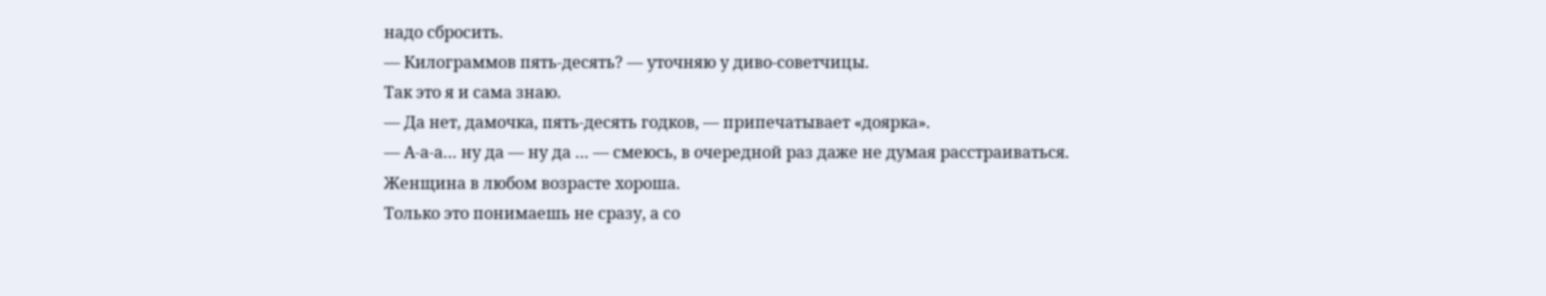надо сбросить.
— Килограммов пять-десять? — уточняю у диво-советчицы.
Так это я и сама знаю.
— Да нет, дамочка, пять-десять годков, — припечатывает «доярка».
— А-а-а… ну да — ну да … — смеюсь, в очередной раз даже не думая расстраиваться.
Женщина в любом возрасте хороша.
Только это понимаешь не сразу, а со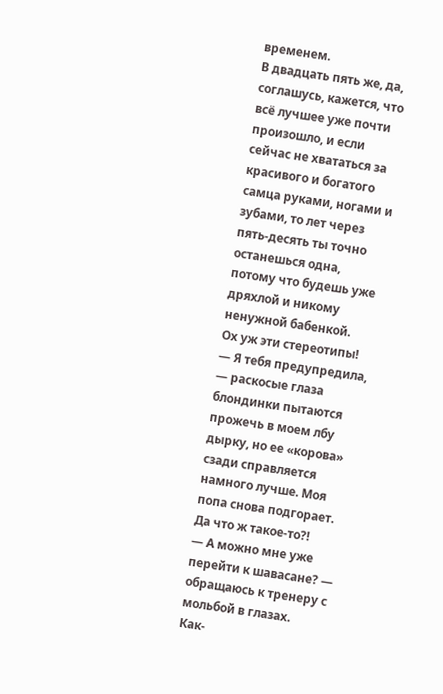временем.
В двадцать пять же, да, соглашусь, кажется, что всё лучшее уже почти произошло, и если сейчас не хвататься за красивого и богатого самца руками, ногами и зубами, то лет через пять-десять ты точно останешься одна, потому что будешь уже дряхлой и никому ненужной бабенкой.
Ох уж эти стереотипы!
— Я тебя предупредила, — раскосые глаза блондинки пытаются прожечь в моем лбу дырку, но ее «корова» сзади справляется намного лучше. Моя попа снова подгорает.
Да что ж такое-то?!
— А можно мне уже перейти к шавасане? — обращаюсь к тренеру с мольбой в глазах.
Как-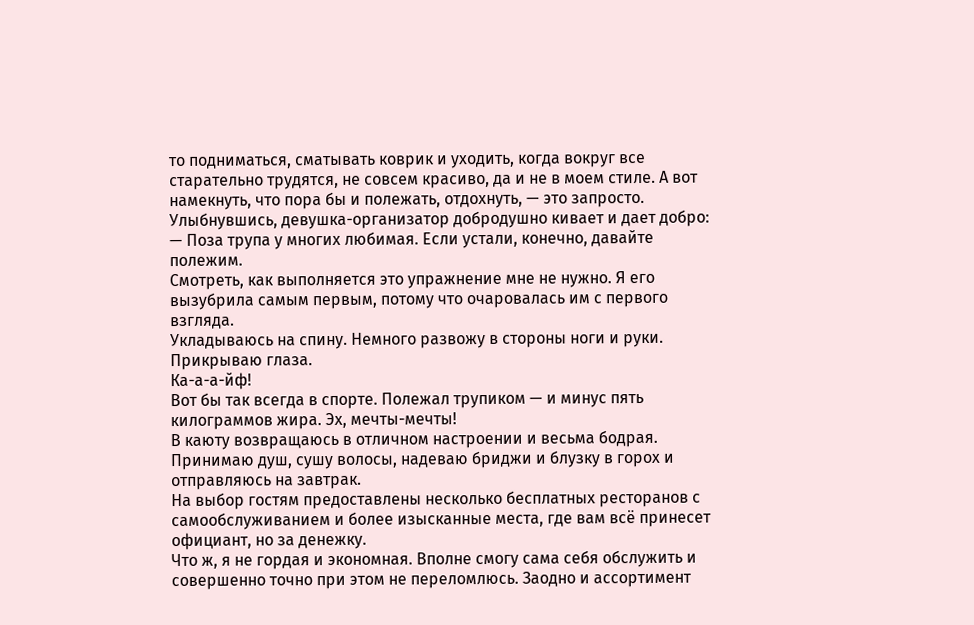то подниматься, сматывать коврик и уходить, когда вокруг все старательно трудятся, не совсем красиво, да и не в моем стиле. А вот намекнуть, что пора бы и полежать, отдохнуть, — это запросто.
Улыбнувшись, девушка-организатор добродушно кивает и дает добро:
— Поза трупа у многих любимая. Если устали, конечно, давайте полежим.
Смотреть, как выполняется это упражнение мне не нужно. Я его вызубрила самым первым, потому что очаровалась им с первого взгляда.
Укладываюсь на спину. Немного развожу в стороны ноги и руки. Прикрываю глаза.
Ка-а-а-йф!
Вот бы так всегда в спорте. Полежал трупиком — и минус пять килограммов жира. Эх, мечты-мечты!
В каюту возвращаюсь в отличном настроении и весьма бодрая. Принимаю душ, сушу волосы, надеваю бриджи и блузку в горох и отправляюсь на завтрак.
На выбор гостям предоставлены несколько бесплатных ресторанов с самообслуживанием и более изысканные места, где вам всё принесет официант, но за денежку.
Что ж, я не гордая и экономная. Вполне смогу сама себя обслужить и совершенно точно при этом не переломлюсь. Заодно и ассортимент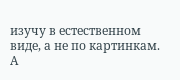изучу в естественном виде, а не по картинкам.
А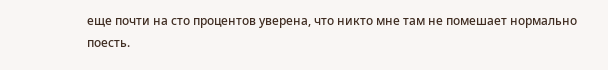еще почти на сто процентов уверена, что никто мне там не помешает нормально поесть.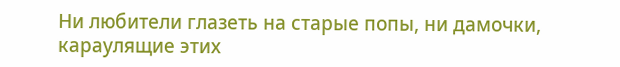Ни любители глазеть на старые попы, ни дамочки, караулящие этих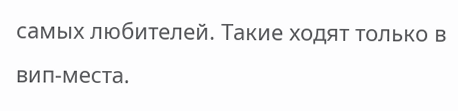самых любителей. Такие ходят только в вип-места.